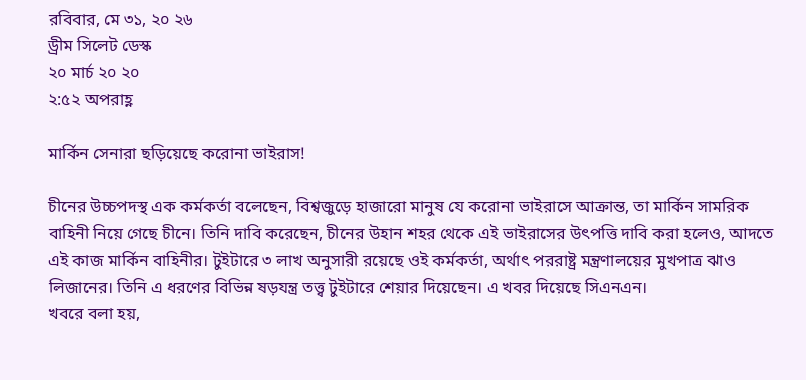রবিবার, মে ৩১, ২০ ২৬
ড্রীম সিলেট ডেস্ক
২০ মার্চ ২০ ২০
২:৫২ অপরাহ্ণ

মার্কিন সেনারা ছড়িয়েছে করোনা ভাইরাস!

চীনের উচ্চপদস্থ এক কর্মকর্তা বলেছেন, বিশ্বজুড়ে হাজারো মানুষ যে করোনা ভাইরাসে আক্রান্ত, তা মার্কিন সামরিক বাহিনী নিয়ে গেছে চীনে। তিনি দাবি করেছেন, চীনের উহান শহর থেকে এই ভাইরাসের উৎপত্তি দাবি করা হলেও, আদতে এই কাজ মার্কিন বাহিনীর। টুইটারে ৩ লাখ অনুসারী রয়েছে ওই কর্মকর্তা, অর্থাৎ পররাষ্ট্র মন্ত্রণালয়ের মুখপাত্র ঝাও লিজানের। তিনি এ ধরণের বিভিন্ন ষড়যন্ত্র তত্ত্ব টুইটারে শেয়ার দিয়েছেন। এ খবর দিয়েছে সিএনএন।
খবরে বলা হয়,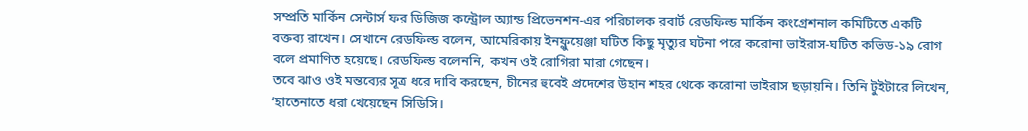সম্প্রতি মার্কিন সেন্টার্স ফর ডিজিজ কন্ট্রোল অ্যান্ড প্রিভেনশন-এর পরিচালক রবার্ট রেডফিল্ড মার্কিন কংগ্রেশনাল কমিটিতে একটি বক্তব্য রাখেন। সেখানে রেডফিল্ড বলেন, আমেরিকায় ইনফ্লুয়েঞ্জা ঘটিত কিছু মৃত্যুর ঘটনা পরে করোনা ভাইরাস-ঘটিত কভিড-১৯ রোগ বলে প্রমাণিত হয়েছে। রেডফিল্ড বলেননি, কখন ওই রোগিরা মারা গেছেন।
তবে ঝাও ওই মন্তব্যের সূত্র ধরে দাবি করছেন, চীনের হুবেই প্রদেশের উহান শহর থেকে করোনা ভাইরাস ছড়ায়নি। তিনি টুইটারে লিখেন, ‘হাতেনাতে ধরা খেয়েছেন সিডিসি।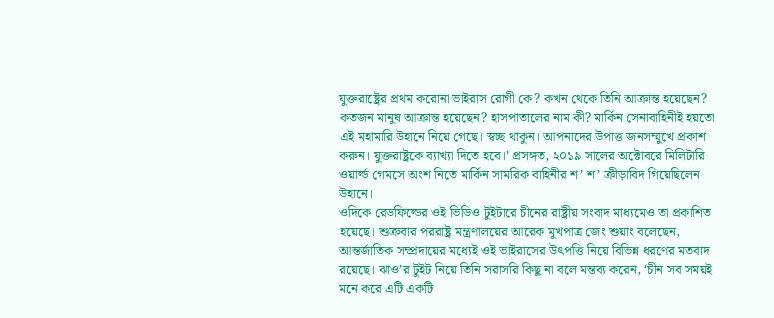যুক্তরাষ্ট্রের প্রথম করোনা ভাইরাস রোগী কে? কখন থেকে তিনি আক্রান্ত হয়েছেন? কতজন মানুষ আক্রান্ত হয়েছেন? হাসপাতালের নাম কী? মার্কিন সেনাবাহিনীই হয়তো এই মহামারি উহানে নিয়ে গেছে। স্বচ্ছ থাকুন। আপনাদের উপাত্ত জনসম্মুখে প্রকাশ করুন। যুক্তরাষ্ট্রকে ব্যাখ্যা দিতে হবে।’ প্রসঙ্গত, ২০১৯ সালের অক্টোবরে মিলিটারি ওয়ার্ল্ড গেমসে অংশ নিতে মার্কিন সামরিক বাহিনীর শ’ শ’ ক্রীড়াবিদ গিয়েছিলেন উহানে।
ওদিকে রেডফিল্ডের ওই ভিডিও টুইটারে চীনের রাষ্ট্রীয় সংবাদ মাধ্যমেও তা প্রকাশিত হয়েছে। শুক্রবার পররাষ্ট্র মন্ত্রণালয়ের আরেক মুখপাত্র জেং শুয়াং বলেছেন, আন্তর্জাতিক সম্প্রদায়ের মধ্যেই ওই ভাইরাসের উৎপত্তি নিয়ে বিভিন্ন ধরণের মতবাদ রয়েছে। ঝাও’র টুইট নিয়ে তিনি সরাসরি কিছু না বলে মন্তব্য করেন, ‘চীন সব সময়ই মনে করে এটি একটি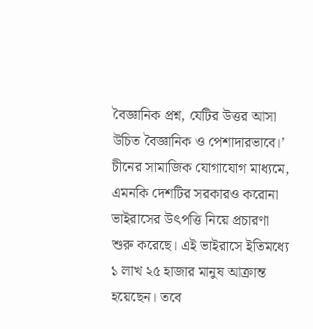বৈজ্ঞানিক প্রশ্ন, যেটির উত্তর আসা উচিত বৈজ্ঞানিক ও পেশাদারভাবে।’
চীনের সামাজিক যোগাযোগ মাধ্যমে, এমনকি দেশটির সরকারও করোনা ভাইরাসের উৎপত্তি নিয়ে প্রচারণা শুরু করেছে। এই ভাইরাসে ইতিমধ্যে ১ লাখ ২৫ হাজার মানুষ আক্রান্ত হয়েছেন। তবে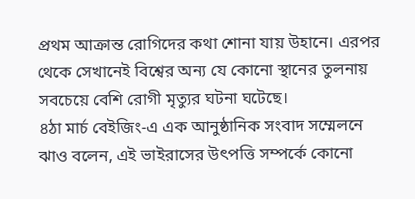প্রথম আক্রান্ত রোগিদের কথা শোনা যায় উহানে। এরপর থেকে সেখানেই বিশ্বের অন্য যে কোনো স্থানের তুলনায় সবচেয়ে বেশি রোগী মৃত্যুর ঘটনা ঘটেছে।
৪ঠা মার্চ বেইজিং-এ এক আনুষ্ঠানিক সংবাদ সম্মেলনে ঝাও বলেন, এই ভাইরাসের উৎপত্তি সম্পর্কে কোনো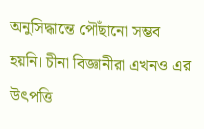অনুসিদ্ধান্তে পৌঁছানো সম্ভব হয়নি। চীনা বিজ্ঞানীরা এখনও এর উৎপত্তি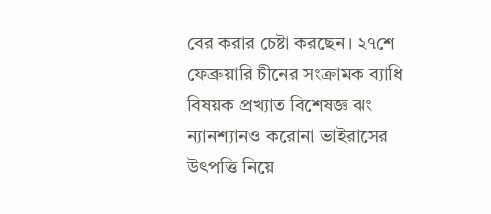বের করার চেষ্টা করছেন। ২৭শে ফেব্রুয়ারি চীনের সংক্রামক ব্যাধি বিষয়ক প্রখ্যাত বিশেষজ্ঞ ঝং ন্যানশ্যানও করোনা ভাইরাসের উৎপত্তি নিয়ে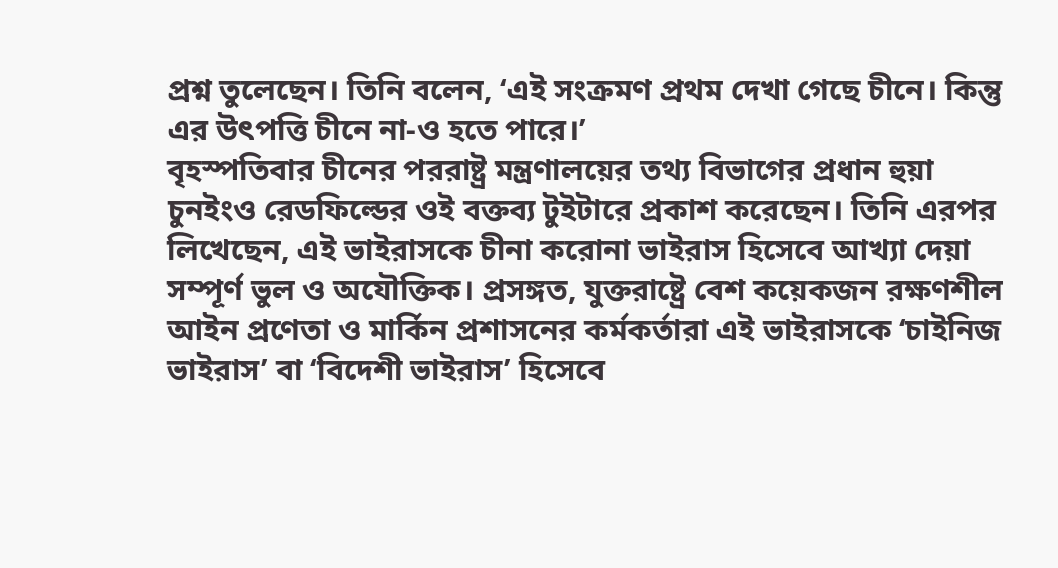প্রশ্ন তুলেছেন। তিনি বলেন, ‘এই সংক্রমণ প্রথম দেখা গেছে চীনে। কিন্তু এর উৎপত্তি চীনে না-ও হতে পারে।’
বৃহস্পতিবার চীনের পররাষ্ট্র মন্ত্রণালয়ের তথ্য বিভাগের প্রধান হুয়া চুনইংও রেডফিল্ডের ওই বক্তব্য টুইটারে প্রকাশ করেছেন। তিনি এরপর লিখেছেন, এই ভাইরাসকে চীনা করোনা ভাইরাস হিসেবে আখ্যা দেয়া সম্পূর্ণ ভুল ও অযৌক্তিক। প্রসঙ্গত, যুক্তরাষ্ট্রে বেশ কয়েকজন রক্ষণশীল আইন প্রণেতা ও মার্কিন প্রশাসনের কর্মকর্তারা এই ভাইরাসকে ‘চাইনিজ ভাইরাস’ বা ‘বিদেশী ভাইরাস’ হিসেবে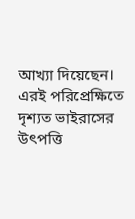আখ্যা দিয়েছেন। এরই পরিপ্রেক্ষিতে দৃশ্যত ভাইরাসের উৎপত্তি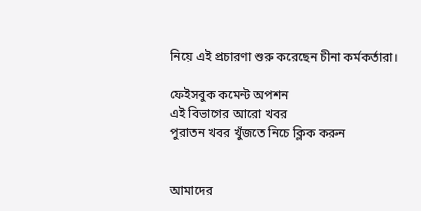নিয়ে এই প্রচারণা শুরু করেছেন চীনা কর্মকর্তারা।

ফেইসবুক কমেন্ট অপশন
এই বিভাগের আরো খবর
পুরাতন খবর খুঁজতে নিচে ক্লিক করুন


আমাদের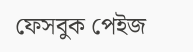ফেসবুক পেইজ